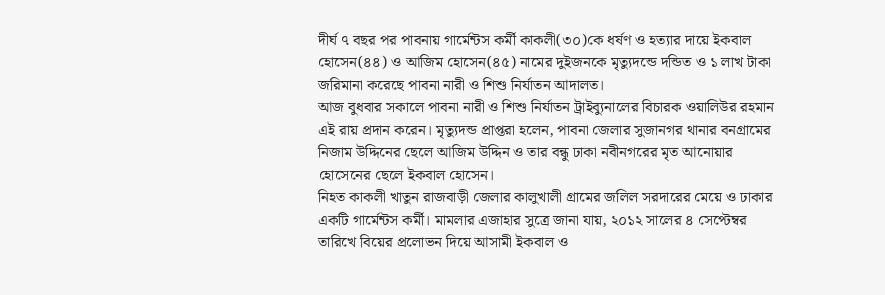দীর্ঘ ৭ বছর পর পাবনায় গার্মেন্টস কর্মী কাকলী(৩০)কে ধর্ষণ ও হত্যার দায়ে ইকবাল হোসেন(৪৪) ও আজিম হোসেন(৪৫) নামের দুইজনকে মৃত্যুদন্ডে দন্ডিত ও ১ লাখ টাকা জরিমানা করেছে পাবনা নারী ও শিশু নির্যাতন আদালত।
আজ বুধবার সকালে পাবনা নারী ও শিশু নির্যাতন ট্রাইব্যুনালের বিচারক ওয়ালিউর রহমান এই রায় প্রদান করেন। মৃত্যুদন্ড প্রাপ্তরা হলেন, পাবনা জেলার সুজানগর থানার বনগ্রামের নিজাম উদ্দিনের ছেলে আজিম উদ্দিন ও তার বন্ধু ঢাকা নবীনগরের মৃত আনোয়ার হোসেনের ছেলে ইকবাল হোসেন।
নিহত কাকলী খাতুন রাজবাড়ী জেলার কালুখালী গ্রামের জলিল সরদারের মেয়ে ও ঢাকার একটি গার্মেন্টস কর্মী। মামলার এজাহার সুত্রে জানা যায়, ২০১২ সালের ৪ সেপ্টেম্বর তারিখে বিয়ের প্রলোভন দিয়ে আসামী ইকবাল ও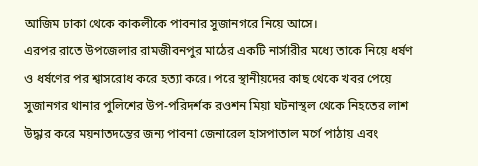আজিম ঢাকা থেকে কাকলীকে পাবনার সুজানগরে নিয়ে আসে।
এরপর রাতে উপজেলার রামজীবনপুর মাঠের একটি নার্সারীর মধ্যে তাকে নিয়ে ধর্ষণ ও ধর্ষণের পর শ্বাসরোধ করে হত্যা করে। পরে স্থানীয়দের কাছ থেকে খবর পেয়ে সুজানগর থানার পুলিশের উপ-পরিদর্শক রওশন মিয়া ঘটনাস্থল থেকে নিহতের লাশ উদ্ধার করে ময়নাতদন্তের জন্য পাবনা জেনারেল হাসপাতাল মর্গে পাঠায় এবং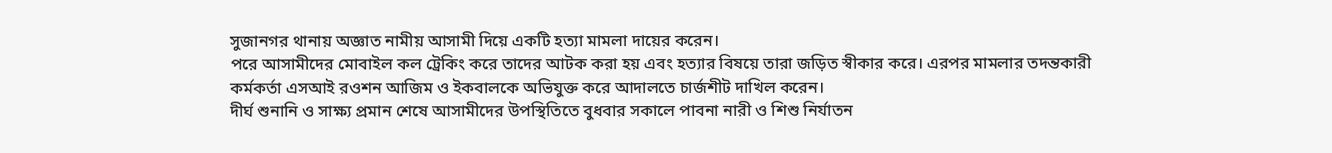সুজানগর থানায় অজ্ঞাত নামীয় আসামী দিয়ে একটি হত্যা মামলা দায়ের করেন।
পরে আসামীদের মোবাইল কল ট্রেকিং করে তাদের আটক করা হয় এবং হত্যার বিষয়ে তারা জড়িত স্বীকার করে। এরপর মামলার তদন্তকারী কর্মকর্তা এসআই রওশন আজিম ও ইকবালকে অভিযুক্ত করে আদালতে চার্জশীট দাখিল করেন।
দীর্ঘ শুনানি ও সাক্ষ্য প্রমান শেষে আসামীদের উপস্থিতিতে বুধবার সকালে পাবনা নারী ও শিশু নির্যাতন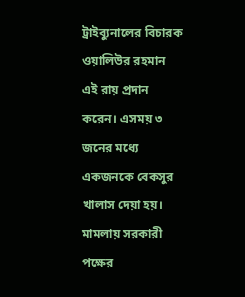ট্রাইব্যুনালের বিচারক ওয়ালিউর রহমান এই রায় প্রদান করেন। এসময় ৩ জনের মধ্যে একজনকে বেকসুর খালাস দেয়া হয়।
মামলায় সরকারী পক্ষের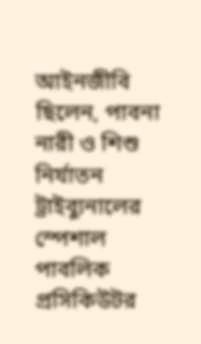আইনজীবি ছিলেন, পাবনা নারী ও শিশু নির্যাতন ট্রাইব্যুনালের স্পেশাল পাবলিক প্রসিকিউটর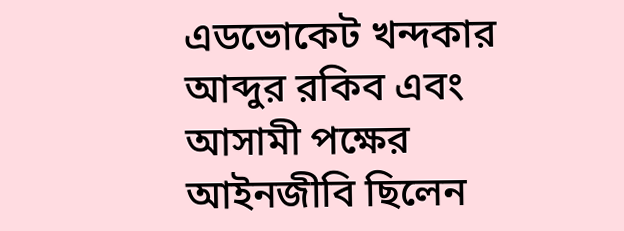এডভোকেট খন্দকার আব্দুর রকিব এবং আসামী পক্ষের আইনজীবি ছিলেন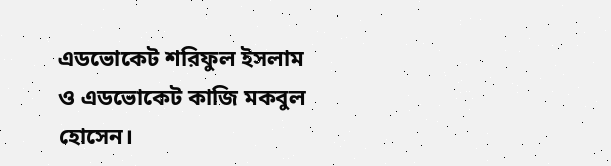এডভোকেট শরিফুল ইসলাম ও এডভোকেট কাজি মকবুল হোসেন।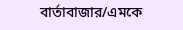বার্তাবাজার/এমকে